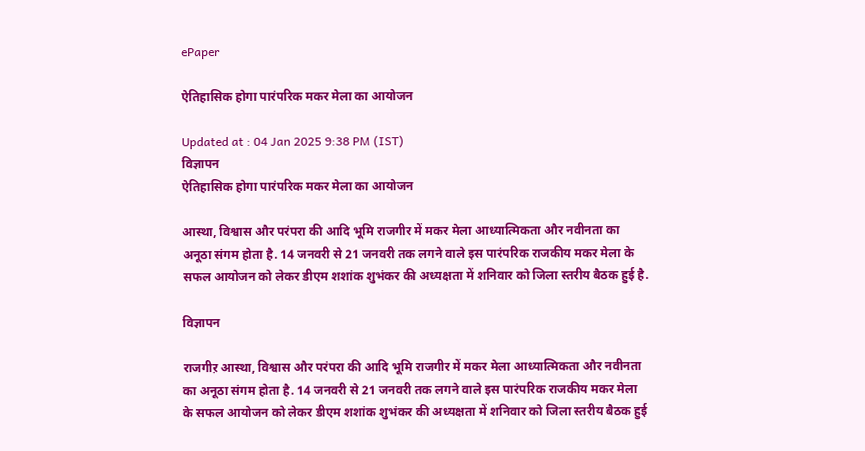ePaper

ऐतिहासिक होगा पारंपरिक मकर मेला का आयोजन

Updated at : 04 Jan 2025 9:38 PM (IST)
विज्ञापन
ऐतिहासिक होगा पारंपरिक मकर मेला का आयोजन

आस्था, विश्वास और परंपरा की आदि भूमि राजगीर में मकर मेला आध्यात्मिकता और नवीनता का अनूठा संगम होता है. 14 जनवरी से 21 जनवरी तक लगने वाले इस पारंपरिक राजकीय मकर मेला के सफल आयोजन को लेकर डीएम शशांक शुभंकर की अध्यक्षता में शनिवार को जिला स्तरीय बैठक हुई है.

विज्ञापन

राजगीऱ आस्था, विश्वास और परंपरा की आदि भूमि राजगीर में मकर मेला आध्यात्मिकता और नवीनता का अनूठा संगम होता है. 14 जनवरी से 21 जनवरी तक लगने वाले इस पारंपरिक राजकीय मकर मेला के सफल आयोजन को लेकर डीएम शशांक शुभंकर की अध्यक्षता में शनिवार को जिला स्तरीय बैठक हुई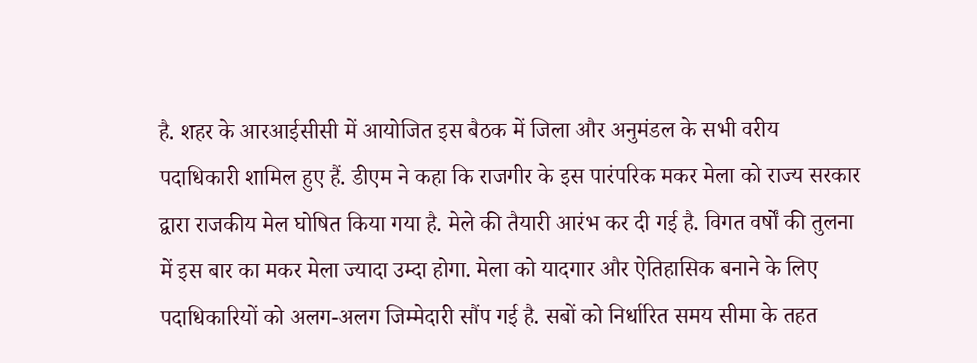है. शहर के आरआईसीसी में आयोजित इस बैठक में जिला और अनुमंडल के सभी वरीय पदाधिकारी शामिल हुए हैं. डीएम ने कहा कि राजगीर के इस पारंपरिक मकर मेला को राज्य सरकार द्वारा राजकीय मेल घोषित किया गया है. मेले की तैयारी आरंभ कर दी गई है. विगत वर्षों की तुलना में इस बार का मकर मेला ज्यादा उम्दा होगा. मेला को यादगार और ऐतिहासिक बनाने के लिए पदाधिकारियों को अलग-अलग जिम्मेदारी सौंप गई है. सबों को निर्धारित समय सीमा के तहत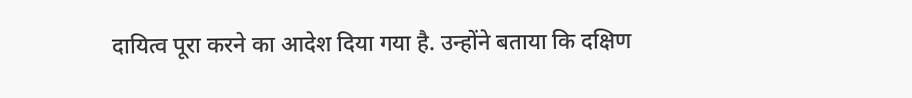दायित्व पूरा करने का आदेश दिया गया है. उन्होंने बताया कि दक्षिण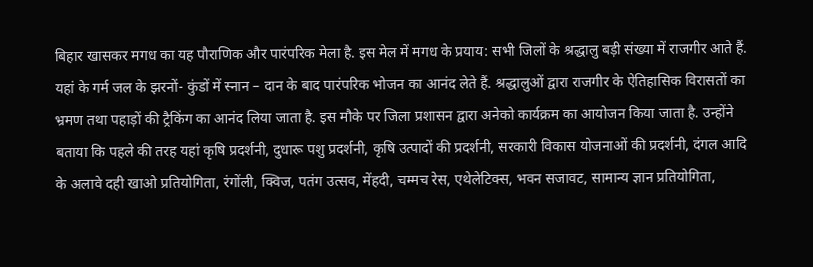बिहार खासकर मगध का यह पौराणिक और पारंपरिक मेला है. इस मेल में मगध के प्रयाय: सभी जिलों के श्रद्धालु बड़ी संख्या में राजगीर आते हैं. यहां के गर्म जल के झरनों- कुंडों में स्नान – दान के बाद पारंपरिक भोजन का आनंद लेते हैं. श्रद्धालुओं द्वारा राजगीर के ऐतिहासिक विरासतों का भ्रमण तथा पहाड़ों की ट्रैकिंग का आनंद लिया जाता है. इस मौके पर जिला प्रशासन द्वारा अनेको कार्यक्रम का आयोजन किया जाता है. उन्होंने बताया कि पहले की तरह यहां कृषि प्रदर्शनी, दुधारू पशु प्रदर्शनी, कृषि उत्पादों की प्रदर्शनी, सरकारी विकास योजनाओं की प्रदर्शनी, दंगल आदि के अलावे दही खाओ प्रतियोगिता, रंगोंली, क्विज, पतंग उत्सव, मेंहदी, चम्मच रेस, एथेलेटिक्स, भवन सजावट, सामान्य ज्ञान प्रतियोगिता,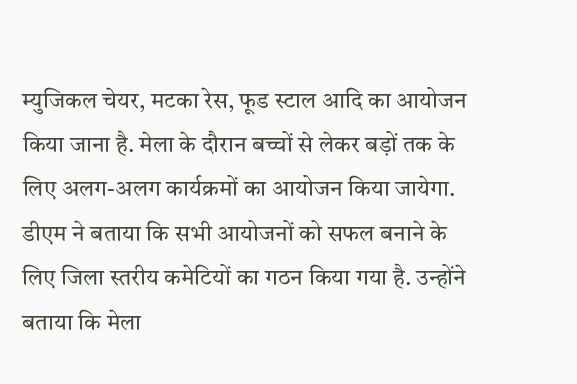म्युजिकल चेयर, मटका रेस, फूड स्टाल आदि का आयोजन किया जाना है. मेला के दौरान बच्चों से लेकर बड़ों तक के लिए अलग-अलग कार्यक्रमों का आयोजन किया जायेगा. डीएम ने बताया कि सभी आयोजनों को सफल बनाने के लिए जिला स्तरीय कमेटियों का गठन किया गया है. उन्होंने बताया कि मेला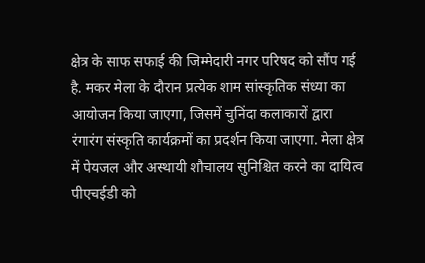क्षेत्र के साफ सफाई की जिम्मेदारी नगर परिषद को सौंप गई है. मकर मेला के दौरान प्रत्येक शाम सांस्कृतिक संध्या का आयोजन किया जाएगा, जिसमें चुनिंदा कलाकारों द्वारा रंगारंग संस्कृति कार्यक्रमों का प्रदर्शन किया जाएगा. मेला क्षेत्र में पेयजल और अस्थायी शौचालय सुनिश्चित करने का दायित्व पीएचईडी को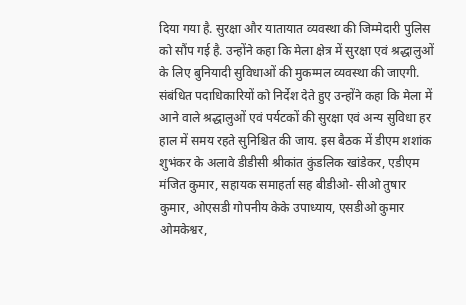दिया गया है. सुरक्षा और यातायात व्यवस्था की जिम्मेदारी पुलिस को सौंप गई है. उन्होंने कहा कि मेला क्षेत्र में सुरक्षा एवं श्रद्धालुओं के लिए बुनियादी सुविधाओं की मुकम्मल व्यवस्था की जाएगी. संबंधित पदाधिकारियों को निर्देश देते हुए उन्होंने कहा कि मेला में आने वाले श्रद्धालुओं एवं पर्यटकों की सुरक्षा एवं अन्य सुविधा हर हाल में समय रहते सुनिश्चित की जाय. इस बैठक में डीएम शशांक शुभंकर के अलावे डीडीसी श्रीकांत कुंडलिक खांडेकर, एडीएम मंजित कुमार, सहायक समाहर्ता सह बीडीओ- सीओ तुषार कुमार, ओएसडी गोपनीय केके उपाध्याय, एसडीओ कुमार ओमकेश्वर,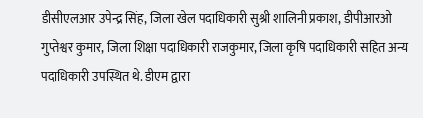डीसीएलआर उपेन्द्र सिंह, जिला खेल पदाधिकारी सुश्री शालिनी प्रकाश, डीपीआरओ गुप्तेश्वर कुमार, जिला शिक्षा पदाधिकारी राजकुमार, जिला कृषि पदाधिकारी सहित अन्य पदाधिकारी उपस्थित थे. डीएम द्वारा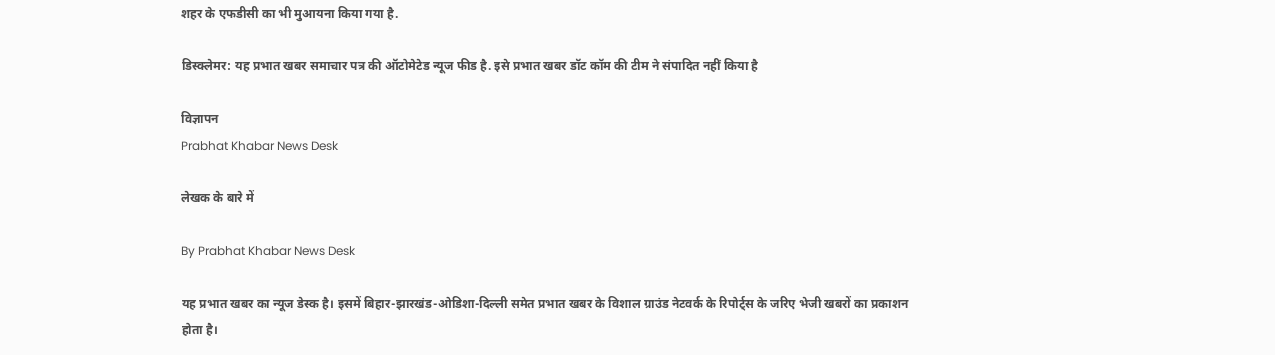शहर के एफडीसी का भी मुआयना किया गया है.

डिस्क्लेमर: यह प्रभात खबर समाचार पत्र की ऑटोमेटेड न्यूज फीड है. इसे प्रभात खबर डॉट कॉम की टीम ने संपादित नहीं किया है

विज्ञापन
Prabhat Khabar News Desk

लेखक के बारे में

By Prabhat Khabar News Desk

यह प्रभात खबर का न्यूज डेस्क है। इसमें बिहार-झारखंड-ओडिशा-दिल्‍ली समेत प्रभात खबर के विशाल ग्राउंड नेटवर्क के रिपोर्ट्स के जरिए भेजी खबरों का प्रकाशन होता है।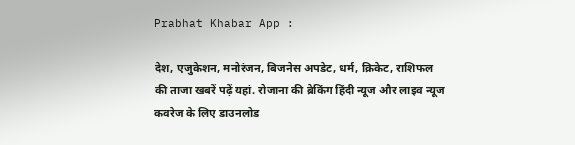Prabhat Khabar App :

देश, एजुकेशन, मनोरंजन, बिजनेस अपडेट, धर्म, क्रिकेट, राशिफल की ताजा खबरें पढ़ें यहां. रोजाना की ब्रेकिंग हिंदी न्यूज और लाइव न्यूज कवरेज के लिए डाउनलोड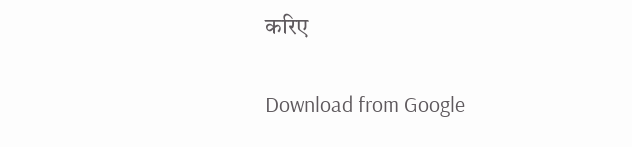करिए

Download from Google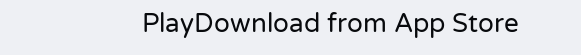PlayDownload from App Store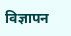विज्ञापन